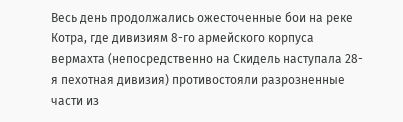Весь день продолжались ожесточенные бои на реке Котра, где дивизиям 8-го армейского корпуса вермахта (непосредственно на Скидель наступала 28-я пехотная дивизия) противостояли разрозненные части из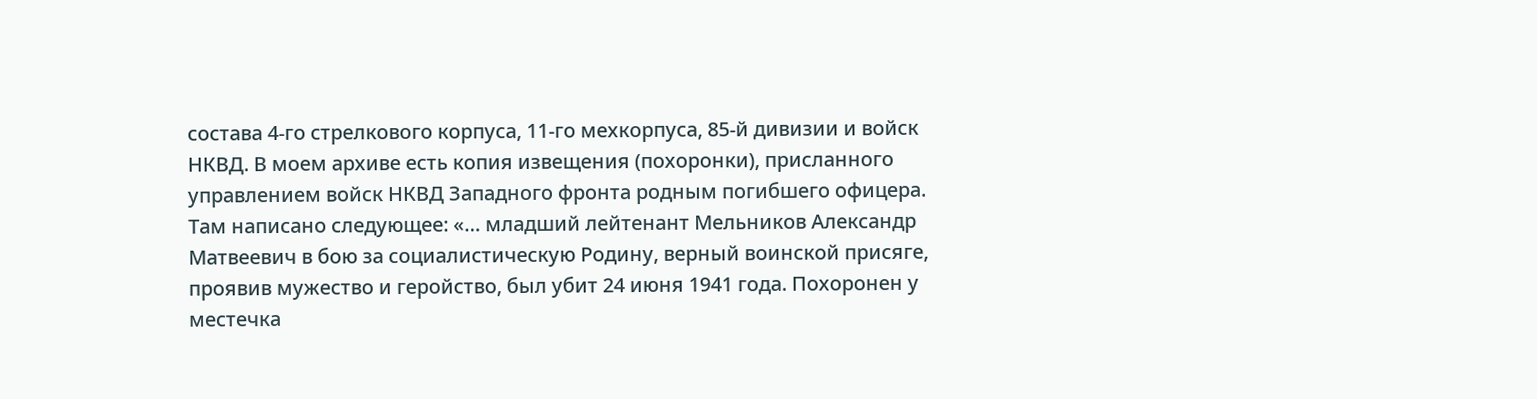состава 4-го стрелкового корпуса, 11-го мехкорпуса, 85-й дивизии и войск НКВД. В моем архиве есть копия извещения (похоронки), присланного управлением войск НКВД Западного фронта родным погибшего офицера. Там написано следующее: «… младший лейтенант Мельников Александр Матвеевич в бою за социалистическую Родину, верный воинской присяге, проявив мужество и геройство, был убит 24 июня 1941 года. Похоронен у местечка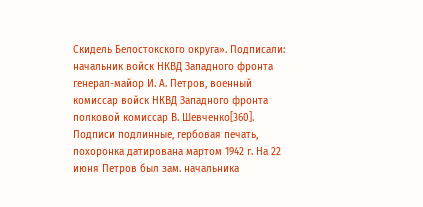Скидель Белостокского округа». Подписали: начальник войск НКВД Западного фронта генерал-майор И. А. Петров, военный комиссар войск НКВД Западного фронта полковой комиссар В. Шевченко[360]. Подписи подлинные, гербовая печать, похоронка датирована мартом 1942 г. На 22 июня Петров был зам. начальника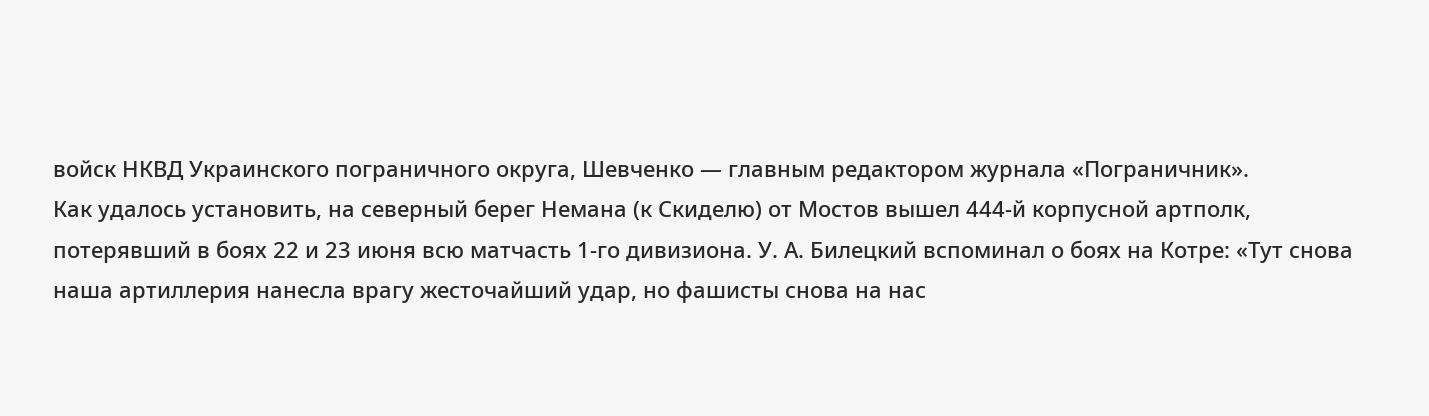войск НКВД Украинского пограничного округа, Шевченко — главным редактором журнала «Пограничник».
Как удалось установить, на северный берег Немана (к Скиделю) от Мостов вышел 444-й корпусной артполк, потерявший в боях 22 и 23 июня всю матчасть 1-го дивизиона. У. А. Билецкий вспоминал о боях на Котре: «Тут снова наша артиллерия нанесла врагу жесточайший удар, но фашисты снова на нас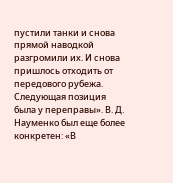пустили танки и снова прямой наводкой разгромили их. И снова пришлось отходить от передового рубежа. Следующая позиция была у переправы». В. Д. Науменко был еще более конкретен: «В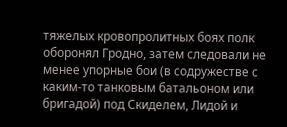тяжелых кровопролитных боях полк оборонял Гродно, затем следовали не менее упорные бои (в содружестве с каким-то танковым батальоном или бригадой) под Скиделем, Лидой и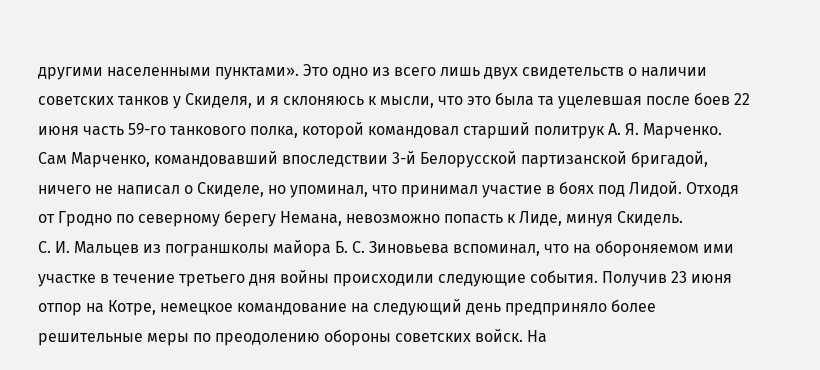другими населенными пунктами». Это одно из всего лишь двух свидетельств о наличии советских танков у Скиделя, и я склоняюсь к мысли, что это была та уцелевшая после боев 22 июня часть 59-го танкового полка, которой командовал старший политрук А. Я. Марченко. Сам Марченко, командовавший впоследствии 3-й Белорусской партизанской бригадой, ничего не написал о Скиделе, но упоминал, что принимал участие в боях под Лидой. Отходя от Гродно по северному берегу Немана, невозможно попасть к Лиде, минуя Скидель.
С. И. Мальцев из пограншколы майора Б. С. Зиновьева вспоминал, что на обороняемом ими участке в течение третьего дня войны происходили следующие события. Получив 23 июня отпор на Котре, немецкое командование на следующий день предприняло более решительные меры по преодолению обороны советских войск. На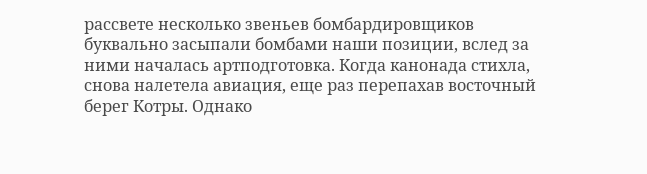рассвете несколько звеньев бомбардировщиков буквально засыпали бомбами наши позиции, вслед за ними началась артподготовка. Когда канонада стихла, снова налетела авиация, еще раз перепахав восточный берег Котры. Однако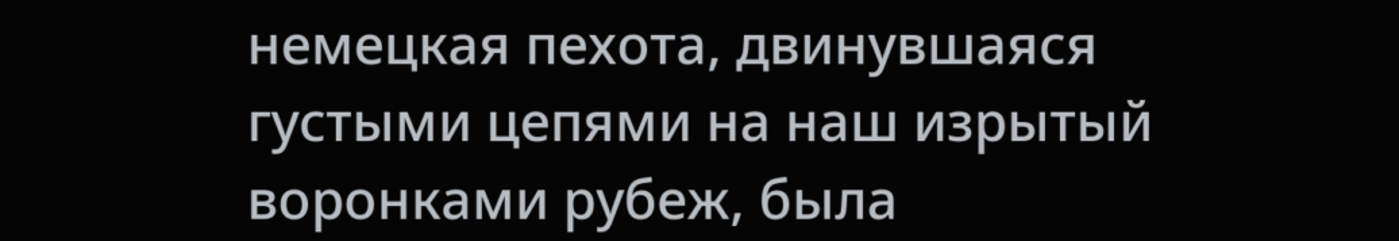немецкая пехота, двинувшаяся густыми цепями на наш изрытый воронками рубеж, была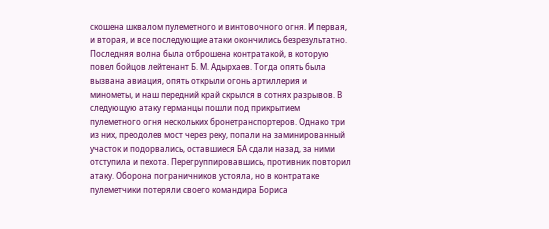скошена шквалом пулеметного и винтовочного огня. И первая, и вторая, и все последующие атаки окончились безрезультатно. Последняя волна была отброшена контратакой, в которую повел бойцов лейтенант Б. М. Адырхаев. Тогда опять была вызвана авиация, опять открыли огонь артиллерия и минометы, и наш передний край скрылся в сотнях разрывов. В следующую атаку германцы пошли под прикрытием пулеметного огня нескольких бронетранспортеров. Однако три из них, преодолев мост через реку, попали на заминированный участок и подорвались, оставшиеся БА сдали назад, за ними отступила и пехота. Перегруппировавшись, противник повторил атаку. Оборона пограничников устояла, но в контратаке пулеметчики потеряли своего командира Бориса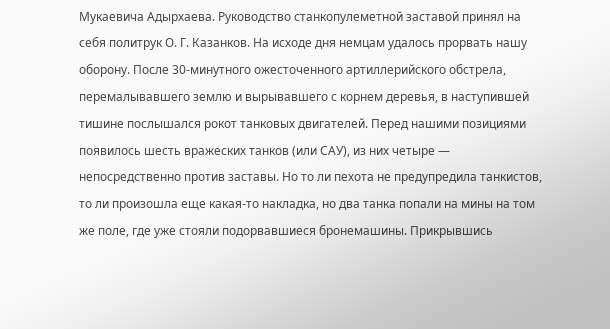Мукаевича Адырхаева. Руководство станкопулеметной заставой принял на себя политрук О. Г. Казанков. На исходе дня немцам удалось прорвать нашу оборону. После 30-минутного ожесточенного артиллерийского обстрела, перемалывавшего землю и вырывавшего с корнем деревья, в наступившей тишине послышался рокот танковых двигателей. Перед нашими позициями появилось шесть вражеских танков (или САУ), из них четыре — непосредственно против заставы. Но то ли пехота не предупредила танкистов, то ли произошла еще какая-то накладка, но два танка попали на мины на том же поле, где уже стояли подорвавшиеся бронемашины. Прикрывшись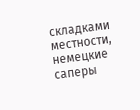складками местности, немецкие саперы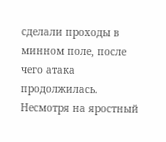сделали проходы в минном поле, после чего атака продолжилась. Несмотря на яростный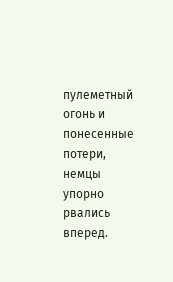пулеметный огонь и понесенные потери, немцы упорно рвались вперед.